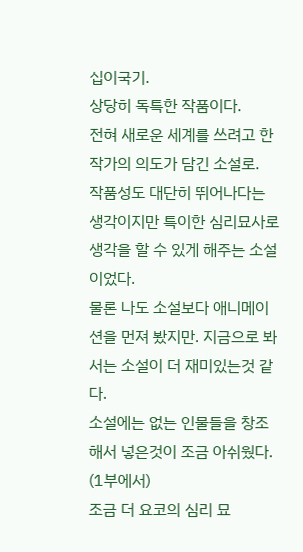십이국기.
상당히 독특한 작품이다.
전혀 새로운 세계를 쓰려고 한 작가의 의도가 담긴 소설로.
작품성도 대단히 뛰어나다는 생각이지만 특이한 심리묘사로 생각을 할 수 있게 해주는 소설이었다.
물론 나도 소설보다 애니메이션을 먼져 봤지만. 지금으로 봐서는 소설이 더 재미있는것 같다.
소설에는 없는 인물들을 창조해서 넣은것이 조금 아쉬웠다. (1부에서)
조금 더 요코의 심리 묘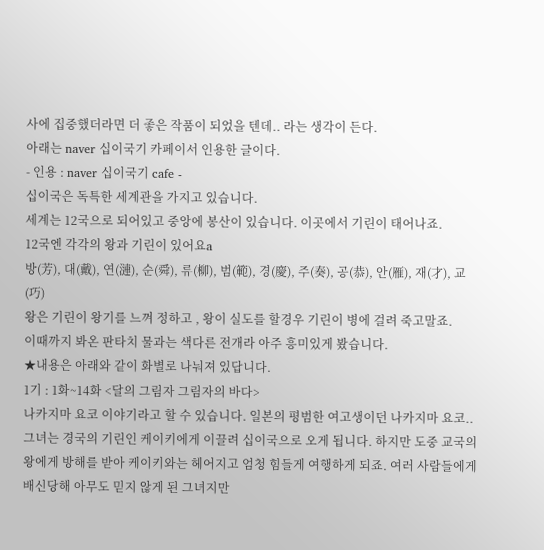사에 집중했더라면 더 좋은 작품이 되었을 텐데.. 라는 생각이 든다.
아래는 naver 십이국기 카페이서 인용한 글이다.
- 인용 : naver 십이국기 cafe -
십이국은 독특한 세계관을 가지고 있습니다.
세계는 12국으로 되어있고 중앙에 봉산이 있습니다. 이곳에서 기린이 태어나죠.
12국엔 각각의 왕과 기린이 있어요a
방(芳), 대(戴), 연(漣), 순(舜), 류(柳), 범(範), 경(慶), 주(奏), 공(恭), 안(雁), 재(才), 교(巧)
왕은 기린이 왕기를 느껴 정하고 , 왕이 실도를 할경우 기린이 병에 걸려 죽고말죠.
이때까지 봐온 판타치 물과는 색다른 전개라 아주 흥미있게 봤습니다.
★내용은 아래와 같이 화별로 나눠져 있답니다.
1기 : 1화~14화 <달의 그림자 그림자의 바다>
나카지마 요코 이야기라고 할 수 있습니다. 일본의 평범한 여고생이던 나카지마 요코..
그녀는 경국의 기린인 케이키에게 이끌려 십이국으로 오게 됩니다. 하지만 도중 교국의 왕에게 방해를 받아 케이키와는 헤어지고 엄청 힘들게 여행하게 되죠. 여러 사람들에게 배신당해 아무도 믿지 않게 된 그녀지만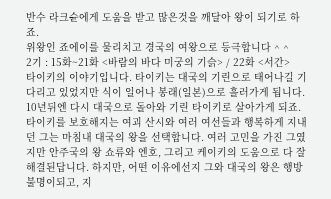반수 라크슌에게 도움을 받고 많은것을 깨달아 왕이 되기로 하죠.
위왕인 죠에이를 물리치고 경국의 여왕으로 등극합니다 ^ ^
2기 : 15화~21화 <바람의 바다 미궁의 기슭> / 22화 <서간>
타이키의 이야기입니다. 타이키는 대국의 기린으로 태어나길 기다리고 있었지만 식이 일어나 봉래(일본)으로 흘러가게 됩니다. 10년뒤엔 다시 대국으로 돌아와 기린 타이키로 살아가게 되죠.
타이키를 보호해지는 여괴 산시와 여러 여선들과 행복하게 지내던 그는 마침내 대국의 왕을 선택합니다. 여러 고민을 가진 그였지만 안주국의 왕 쇼류와 엔호, 그리고 케이키의 도움으로 다 잘 해결된답니다. 하지만, 어떤 이유에선지 그와 대국의 왕은 행방불명이되고, 지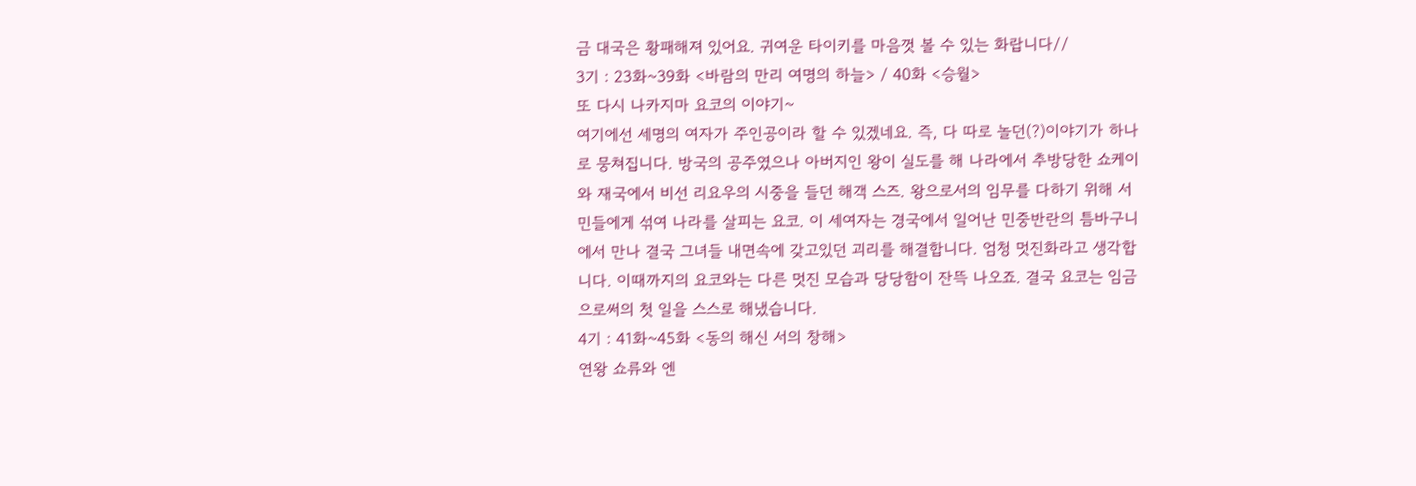금 대국은 황패해져 있어요. 귀여운 타이키를 마음껏 볼 수 있는 화랍니다//
3기 : 23화~39화 <바람의 만리 여명의 하늘> / 40화 <승월>
또 다시 나카지마 요코의 이야기~
여기에선 세명의 여자가 주인공이라 할 수 있겠네요. 즉, 다 따로 놀던(?)이야기가 하나로 뭉쳐집니다. 방국의 공주였으나 아버지인 왕이 실도를 해 나라에서 추방당한 쇼케이와 재국에서 비선 리요우의 시중을 들던 해객 스즈. 왕으로서의 임무를 다하기 위해 서민들에게 섞여 나라를 살피는 요코. 이 세여자는 경국에서 일어난 민중반란의 틈바구니에서 만나 결국 그녀들 내면속에 갖고있던 괴리를 해결합니다. 엄청 멋진화라고 생각합니다. 이때까지의 요코와는 다른 멋진 모습과 당당함이 잔뜩 나오죠. 결국 요코는 임금으로써의 첫 일을 스스로 해냈습니다.
4기 : 41화~45화 <동의 해신 서의 창해>
연왕 쇼류와 엔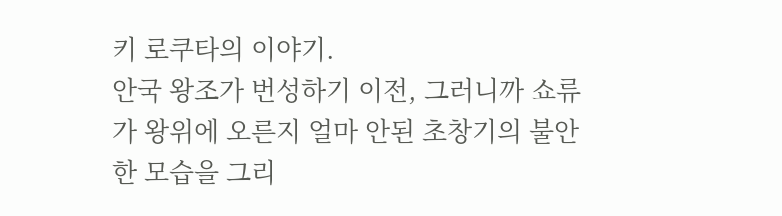키 로쿠타의 이야기.
안국 왕조가 번성하기 이전, 그러니까 쇼류가 왕위에 오른지 얼마 안된 초창기의 불안한 모습을 그리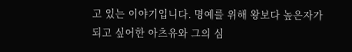고 있는 이야기입니다. 명예를 위해 왕보다 높은자가 되고 싶어한 아츠유와 그의 심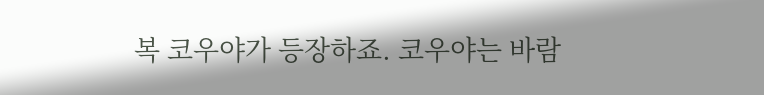복 코우야가 등장하죠. 코우야는 바람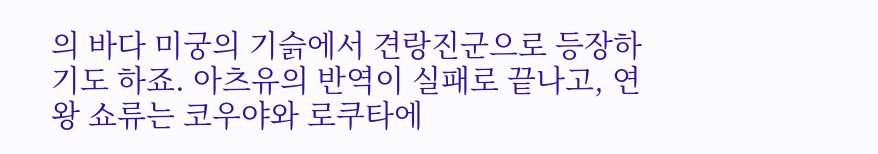의 바다 미궁의 기슭에서 견랑진군으로 등장하기도 하죠. 아츠유의 반역이 실패로 끝나고, 연왕 쇼류는 코우야와 로쿠타에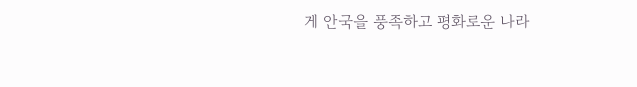게 안국을 풍족하고 평화로운 나라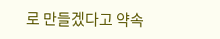로 만들겠다고 약속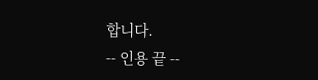합니다.
-- 인용 끝 --